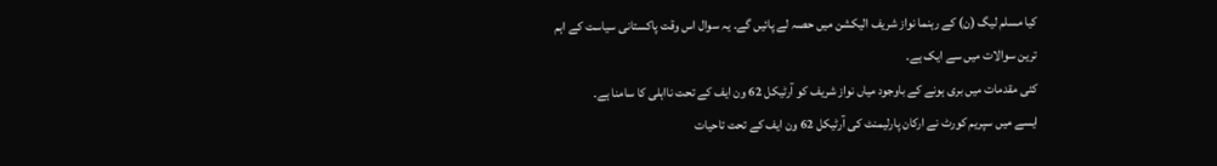کیا مسلم لیگ (ن) کے رہنما نواز شریف الیکشن میں حصہ لے پائیں گے۔ یہ سوال اس وقت پاکستانی سیاست کے اہم ترین سوالات میں سے ایک ہے۔
کئی مقدمات میں بری ہونے کے باوجود میاں نواز شریف کو آرٹیکل 62 ون ایف کے تحت نااہلی کا سامنا ہے۔
ایسے میں سپریم کورٹ نے ارکان پارلیمنٹ کی آرٹیکل 62 ون ایف کے تحت تاحیات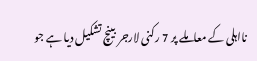نااہلی کے معاملے پر 7 رکنی لارجر بینچ تشکیل دیا ہے جو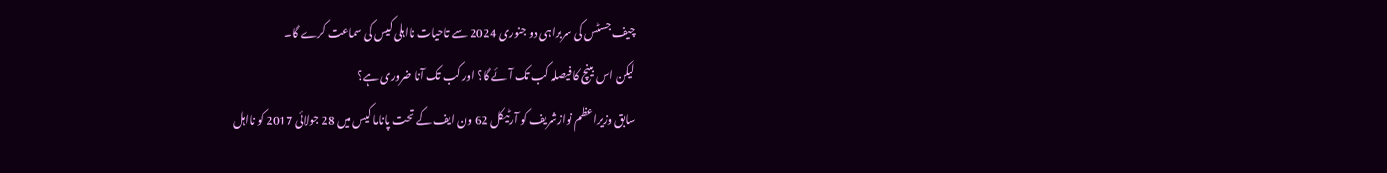چیف جسٹس کی سربراہی دو جنوری 2024 سے تاحیات نااہلی کیس کی سماعت کرے گا۔
لیکن اس بینچ کا فیصلہ کب تک آئے گا؟ اور کب تک آنا ضروری ہے؟
سابق وزیراعظم نوازشریف کو آرٹیکل 62 ون ایف کے تحت پاناما کیس میں 28 جولائی 2017 کو نااہل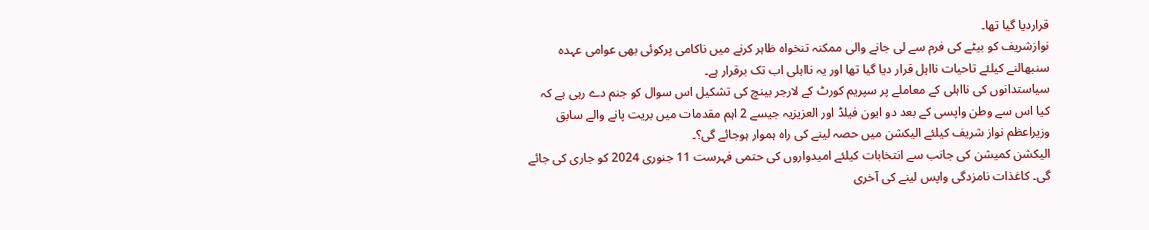قراردیا گیا تھا۔
نوازشریف کو بیٹے کی فرم سے لی جانے والی ممکنہ تنخواہ ظاہر کرنے میں ناکامی پرکوئی بھی عوامی عہدہ سنبھالنے کیلئے تاحیات نااہل قرار دیا گیا تھا اور یہ نااہلی اب تک برقرار ہے۔
سیاستدانوں کی نااہلی کے معاملے پر سپریم کورٹ کے لارجر بینچ کی تشکیل اس سوال کو جنم دے رہی ہے کہ کیا اس سے وطن واپسی کے بعد دو ایون فیلڈ اور العزیزیہ جیسے 2 اہم مقدمات میں بریت پانے والے سابق وزیراعظم نواز شریف کیلئے الیکشن میں حصہ لینے کی راہ ہموار ہوجائے گی؟۔
الیکشن کمیشن کی جانب سے انتخابات کیلئے امیدواروں کی حتمی فہرست 11 جنوری 2024 کو جاری کی جائے گی۔ کاغذات نامزدگی واپس لینے کی آخری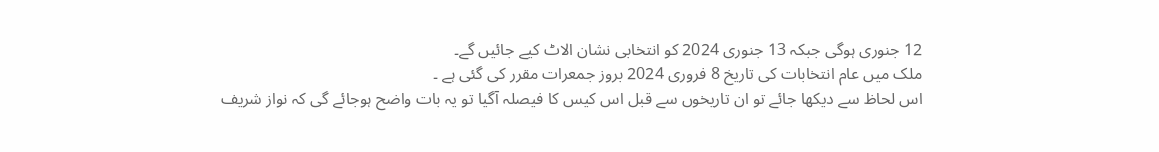12 جنوری ہوگی جبکہ 13 جنوری 2024 کو انتخابی نشان الاٹ کیے جائیں گے۔
ملک میں عام انتخابات کی تاریخ 8 فروری 2024 بروز جمعرات مقرر کی گئی ہے ۔
اس لحاظ سے دیکھا جائے تو ان تاریخوں سے قبل اس کیس کا فیصلہ آگیا تو یہ بات واضح ہوجائے گی کہ نواز شریف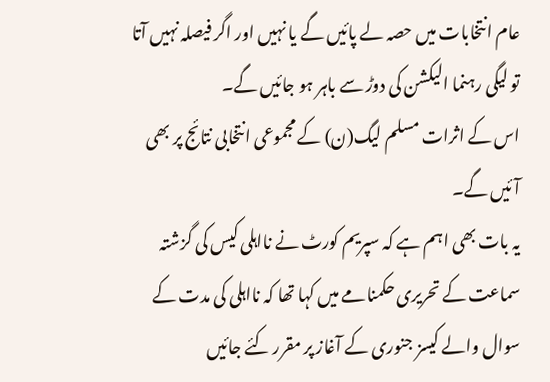عام انتخابات میں حصہ لے پائیں گے یا نہیں اور اگر فیصلہ نہیں آتا تو لیگی رہنما الیکشن کی دوڑ سے باہر ہو جائیں گے۔
اس کے اثرات مسلم لیگ(ن) کے مجموعی انتخابی نتائج پر بھی آئیں گے۔
یہ بات بھی اہم ہے کہ سپریم کورٹ نے نااہلی کیس کی گزشتہ سماعت کے تحریری حکمنامے میں کہا تھا کہ نااہلی کی مدت کے سوال والے کیسز جنوری کے آغاز پر مقرر کئے جائیں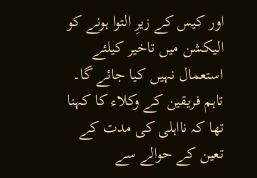اور کیس کے زیرِ التوا ہونے کو الیکشن میں تاخیر کیلئے استعمال نہیں کیا جائے گا۔
تاہم فریقین کے وکلاء کا کہنا تھا کہ نااہلی کی مدت کے تعین کے حوالے سے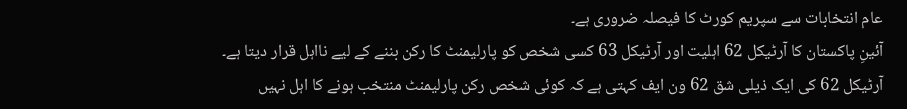عام انتخابات سے سپریم کورٹ کا فیصلہ ضروری ہے۔
آئینِ پاکستان کا آرٹیکل 62 اہلیت اور آرٹیکل 63 کسی شخص کو پارلیمنٹ کا رکن بننے کے لیے نااہل قرار دیتا ہے۔
آرٹیکل 62 کی ایک ذیلی شق 62 ون ایف کہتی ہے کہ کوئی شخص رکن پارلیمنٹ منتخب ہونے کا اہل نہیں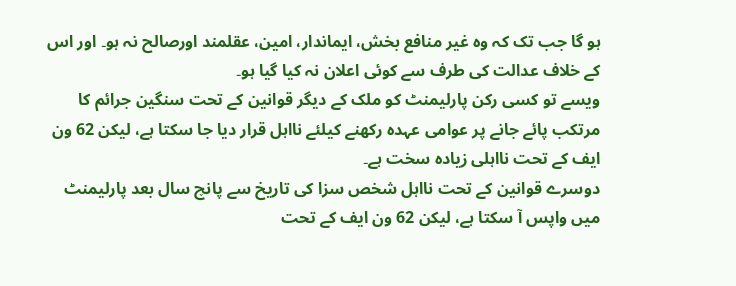ہو گا جب تک کہ وہ غیر منافع بخش، ایماندار، امین، عقلمند اورصالح نہ ہو۔ اور اس کے خلاف عدالت کی طرف سے کوئی اعلان نہ کیا گیا ہو۔
ویسے تو کسی رکن پارلیمنٹ کو ملک کے دیگر قوانین کے تحت سنگین جرائم کا مرتکب پائے جانے پر عوامی عہدہ رکھنے کیلئے نااہل قرار دیا جا سکتا ہے، لیکن 62 ون ایف کے تحت نااہلی زیادہ سخت ہے۔
دوسرے قوانین کے تحت نااہل شخص سزا کی تاریخ سے پانچ سال بعد پارلیمنٹ میں واپس آ سکتا ہے، لیکن 62 ون ایف کے تحت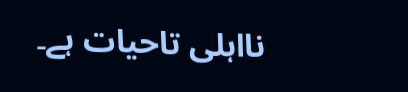نااہلی تاحیات ہے۔